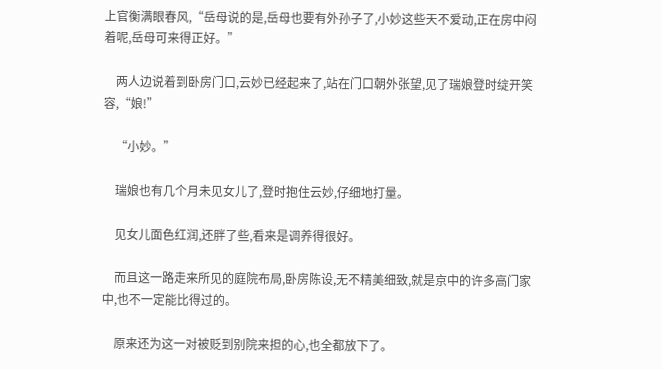上官衡满眼春风,“岳母说的是,岳母也要有外孙子了,小妙这些天不爱动,正在房中闷着呢,岳母可来得正好。”

    两人边说着到卧房门口,云妙已经起来了,站在门口朝外张望,见了瑞娘登时绽开笑容,“娘!”

    “小妙。”

    瑞娘也有几个月未见女儿了,登时抱住云妙,仔细地打量。

    见女儿面色红润,还胖了些,看来是调养得很好。

    而且这一路走来所见的庭院布局,卧房陈设,无不精美细致,就是京中的许多高门家中,也不一定能比得过的。

    原来还为这一对被贬到别院来担的心,也全都放下了。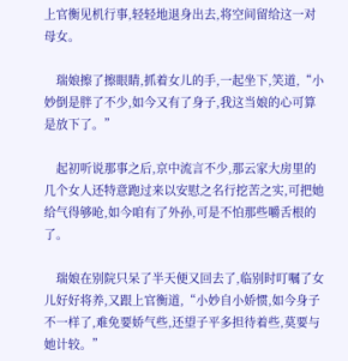上官衡见机行事,轻轻地退身出去,将空间留给这一对母女。

    瑞娘擦了擦眼睛,抓着女儿的手,一起坐下,笑道,“小妙倒是胖了不少,如今又有了身子,我这当娘的心可算是放下了。”

    起初听说那事之后,京中流言不少,那云家大房里的几个女人还特意跑过来以安慰之名行挖苦之实,可把她给气得够呛,如今咱有了外孙,可是不怕那些嚼舌根的了。

    瑞娘在别院只呆了半天便又回去了,临别时叮嘱了女儿好好将养,又跟上官衡道,“小妙自小娇惯,如今身子不一样了,难免要娇气些,还望子平多担待着些,莫要与她计较。”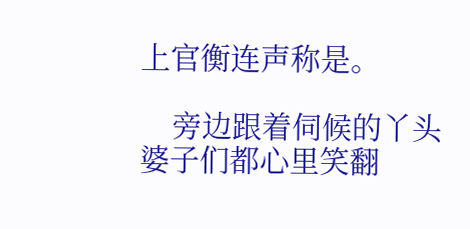上官衡连声称是。

    旁边跟着伺候的丫头婆子们都心里笑翻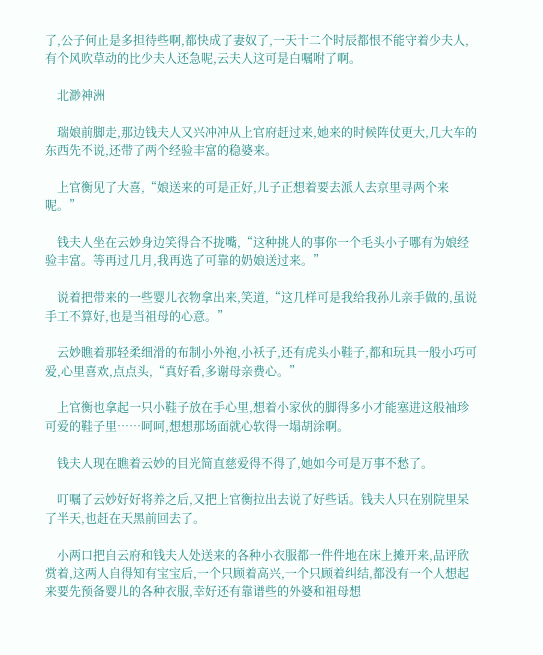了,公子何止是多担待些啊,都快成了妻奴了,一天十二个时辰都恨不能守着少夫人,有个风吹草动的比少夫人还急呢,云夫人这可是白嘱咐了啊。

    北渺神洲

    瑞娘前脚走,那边钱夫人又兴冲冲从上官府赶过来,她来的时候阵仗更大,几大车的东西先不说,还带了两个经验丰富的稳婆来。

    上官衡见了大喜,“娘送来的可是正好,儿子正想着要去派人去京里寻两个来呢。”

    钱夫人坐在云妙身边笑得合不拢嘴,“这种挑人的事你一个毛头小子哪有为娘经验丰富。等再过几月,我再选了可靠的奶娘送过来。”

    说着把带来的一些婴儿衣物拿出来,笑道,“这几样可是我给我孙儿亲手做的,虽说手工不算好,也是当祖母的心意。”

    云妙瞧着那轻柔细滑的布制小外袍,小袄子,还有虎头小鞋子,都和玩具一般小巧可爱,心里喜欢,点点头,“真好看,多谢母亲费心。”

    上官衡也拿起一只小鞋子放在手心里,想着小家伙的脚得多小才能塞进这般袖珍可爱的鞋子里……呵呵,想想那场面就心软得一塌胡涂啊。

    钱夫人现在瞧着云妙的目光简直慈爱得不得了,她如今可是万事不愁了。

    叮嘱了云妙好好将养之后,又把上官衡拉出去说了好些话。钱夫人只在别院里呆了半天,也赶在天黑前回去了。

    小两口把自云府和钱夫人处送来的各种小衣服都一件件地在床上摊开来,品评欣赏着,这两人自得知有宝宝后,一个只顾着高兴,一个只顾着纠结,都没有一个人想起来要先预备婴儿的各种衣服,幸好还有靠谱些的外婆和祖母想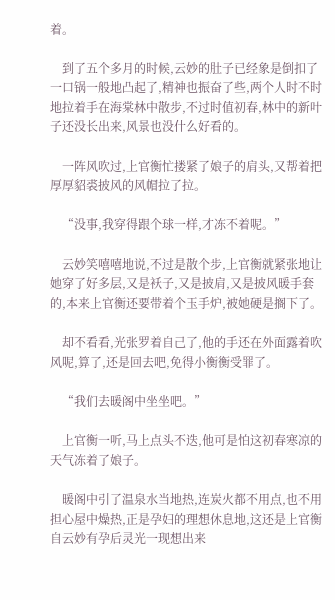着。

    到了五个多月的时候,云妙的肚子已经象是倒扣了一口锅一般地凸起了,精神也振奋了些,两个人时不时地拉着手在海棠林中散步,不过时值初春,林中的新叶子还没长出来,风景也没什么好看的。

    一阵风吹过,上官衡忙搂紧了娘子的肩头,又帮着把厚厚貂裘披风的风帽拉了拉。

    “没事,我穿得跟个球一样,才冻不着呢。”

    云妙笑嘻嘻地说,不过是散个步,上官衡就紧张地让她穿了好多层,又是袄子,又是披肩,又是披风暖手套的,本来上官衡还要带着个玉手炉,被她硬是搁下了。

    却不看看,光张罗着自己了,他的手还在外面露着吹风呢,算了,还是回去吧,免得小衡衡受罪了。

    “我们去暖阁中坐坐吧。”

    上官衡一听,马上点头不迭,他可是怕这初春寒凉的天气冻着了娘子。

    暖阁中引了温泉水当地热,连炭火都不用点,也不用担心屋中燥热,正是孕妇的理想休息地,这还是上官衡自云妙有孕后灵光一现想出来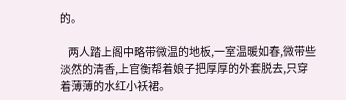的。

    两人踏上阁中略带微温的地板,一室温暖如春,微带些淡然的清香,上官衡帮着娘子把厚厚的外套脱去,只穿着薄薄的水红小袄裙。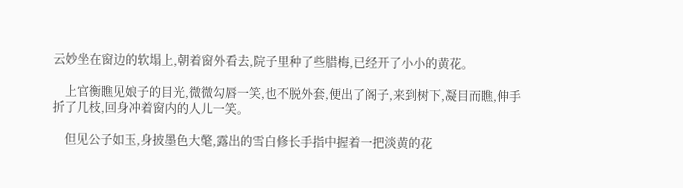云妙坐在窗边的软塌上,朝着窗外看去,院子里种了些腊梅,已经开了小小的黄花。

    上官衡瞧见娘子的目光,微微勾唇一笑,也不脱外套,便出了阁子,来到树下,凝目而瞧,伸手折了几枝,回身冲着窗内的人儿一笑。

    但见公子如玉,身披墨色大氅,露出的雪白修长手指中握着一把淡黄的花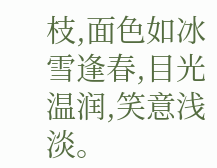枝,面色如冰雪逢春,目光温润,笑意浅淡。